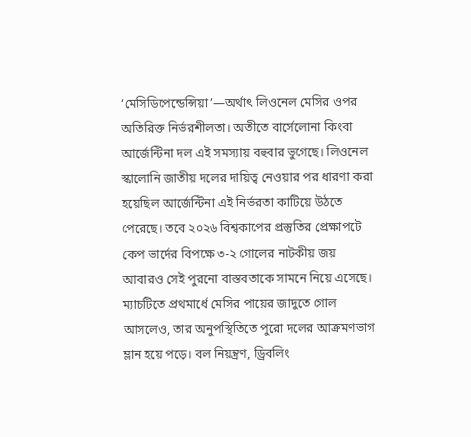‘মেসিডিপেন্ডেন্সিয়া’—অর্থাৎ লিওনেল মেসির ওপর অতিরিক্ত নির্ভরশীলতা। অতীতে বার্সেলোনা কিংবা আর্জেন্টিনা দল এই সমস্যায় বহুবার ভুগেছে। লিওনেল স্কালোনি জাতীয় দলের দায়িত্ব নেওয়ার পর ধারণা করা হয়েছিল আর্জেন্টিনা এই নির্ভরতা কাটিয়ে উঠতে পেরেছে। তবে ২০২৬ বিশ্বকাপের প্রস্তুতির প্রেক্ষাপটে কেপ ভার্দের বিপক্ষে ৩-২ গোলের নাটকীয় জয় আবারও সেই পুরনো বাস্তবতাকে সামনে নিয়ে এসেছে।
ম্যাচটিতে প্রথমার্ধে মেসির পায়ের জাদুতে গোল আসলেও, তার অনুপস্থিতিতে পুরো দলের আক্রমণভাগ ম্লান হয়ে পড়ে। বল নিয়ন্ত্রণ, ড্রিবলিং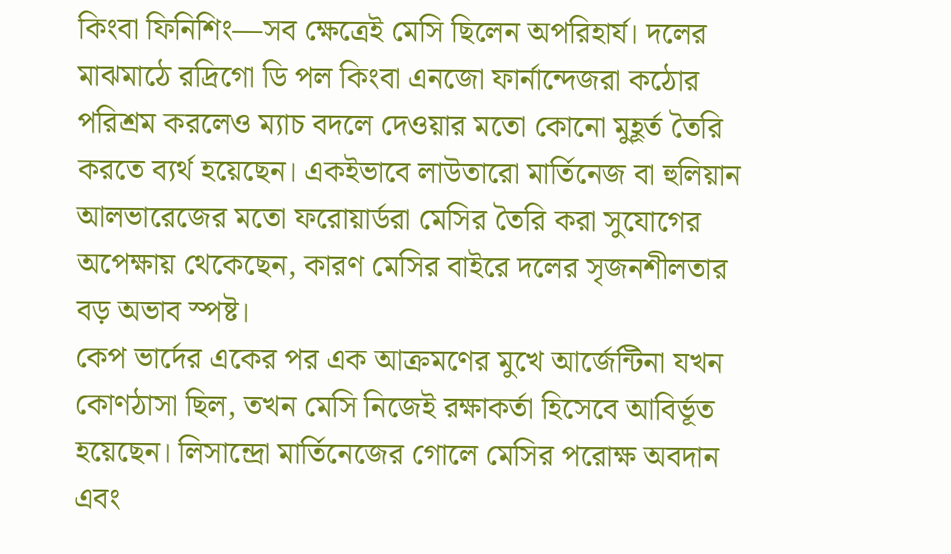কিংবা ফিনিশিং—সব ক্ষেত্রেই মেসি ছিলেন অপরিহার্য। দলের মাঝমাঠে রদ্রিগো ডি পল কিংবা এনজো ফার্নান্দেজরা কঠোর পরিশ্রম করলেও ম্যাচ বদলে দেওয়ার মতো কোনো মুহূর্ত তৈরি করতে ব্যর্থ হয়েছেন। একইভাবে লাউতারো মার্তিনেজ বা হুলিয়ান আলভারেজের মতো ফরোয়ার্ডরা মেসির তৈরি করা সুযোগের অপেক্ষায় থেকেছেন, কারণ মেসির বাইরে দলের সৃজনশীলতার বড় অভাব স্পষ্ট।
কেপ ভার্দের একের পর এক আক্রমণের মুখে আর্জেন্টিনা যখন কোণঠাসা ছিল, তখন মেসি নিজেই রক্ষাকর্তা হিসেবে আবির্ভূত হয়েছেন। লিসান্দ্রো মার্তিনেজের গোলে মেসির পরোক্ষ অবদান এবং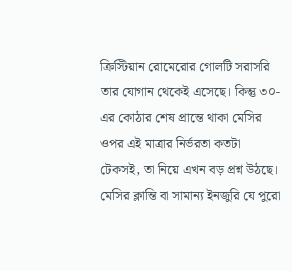ক্রিস্টিয়ান রোমেরোর গোলটি সরাসরি তার যোগান থেকেই এসেছে। কিন্তু ৩০-এর কোঠার শেষ প্রান্তে থাকা মেসির ওপর এই মাত্রার নির্ভরতা কতটা টেকসই, তা নিয়ে এখন বড় প্রশ্ন উঠছে। মেসির ক্লান্তি বা সামান্য ইনজুরি যে পুরো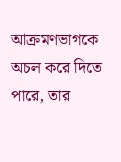আক্রমণভাগকে অচল করে দিতে পারে, তার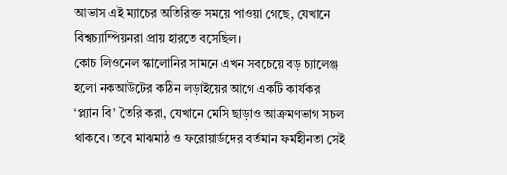আভাস এই ম্যাচের অতিরিক্ত সময়ে পাওয়া গেছে, যেখানে বিশ্বচ্যাম্পিয়নরা প্রায় হারতে বসেছিল।
কোচ লিওনেল স্কালোনির সামনে এখন সবচেয়ে বড় চ্যালেঞ্জ হলো নকআউটের কঠিন লড়াইয়ের আগে একটি কার্যকর ‘প্ল্যান বি’ তৈরি করা, যেখানে মেসি ছাড়াও আক্রমণভাগ সচল থাকবে। তবে মাঝমাঠ ও ফরোয়ার্ডদের বর্তমান ফর্মহীনতা সেই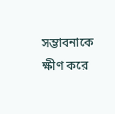সম্ভাবনাকে ক্ষীণ করে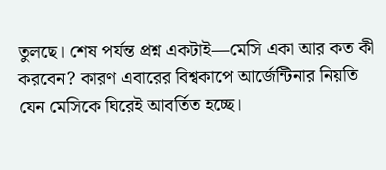তুলছে। শেষ পর্যন্ত প্রশ্ন একটাই—মেসি একা আর কত কী করবেন? কারণ এবারের বিশ্বকাপে আর্জেন্টিনার নিয়তি যেন মেসিকে ঘিরেই আবর্তিত হচ্ছে।